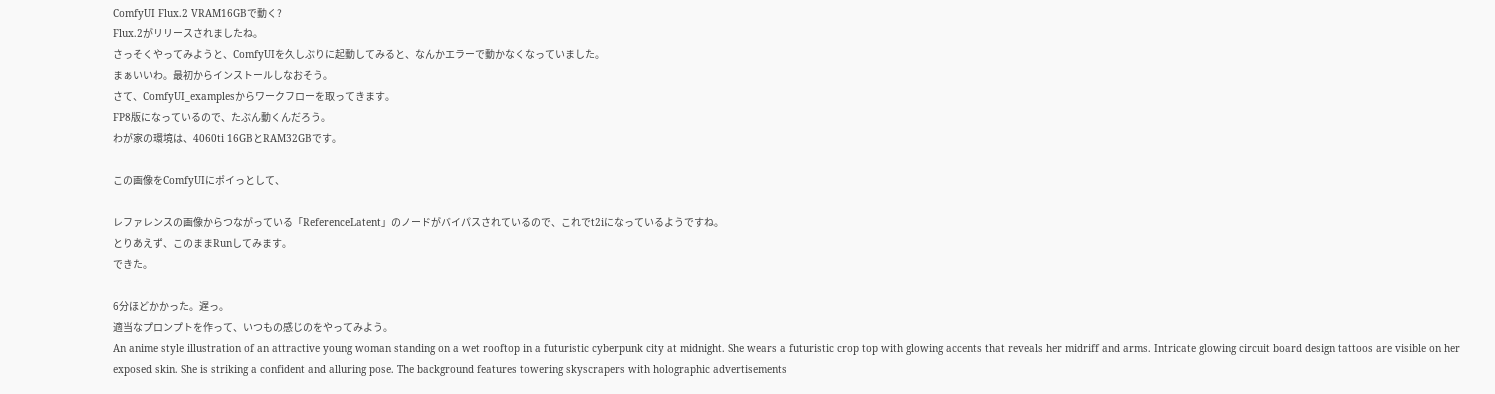ComfyUI Flux.2 VRAM16GBで動く?
Flux.2がリリースされましたね。
さっそくやってみようと、ComfyUIを久しぶりに起動してみると、なんかエラーで動かなくなっていました。
まぁいいわ。最初からインストールしなおそう。
さて、ComfyUI_examplesからワークフローを取ってきます。
FP8版になっているので、たぶん動くんだろう。
わが家の環境は、4060ti 16GBとRAM32GBです。

この画像をComfyUIにポイっとして、

レファレンスの画像からつながっている「ReferenceLatent」のノードがバイパスされているので、これでt2iになっているようですね。
とりあえず、このままRunしてみます。
できた。

6分ほどかかった。遅っ。
適当なプロンプトを作って、いつもの感じのをやってみよう。
An anime style illustration of an attractive young woman standing on a wet rooftop in a futuristic cyberpunk city at midnight. She wears a futuristic crop top with glowing accents that reveals her midriff and arms. Intricate glowing circuit board design tattoos are visible on her exposed skin. She is striking a confident and alluring pose. The background features towering skyscrapers with holographic advertisements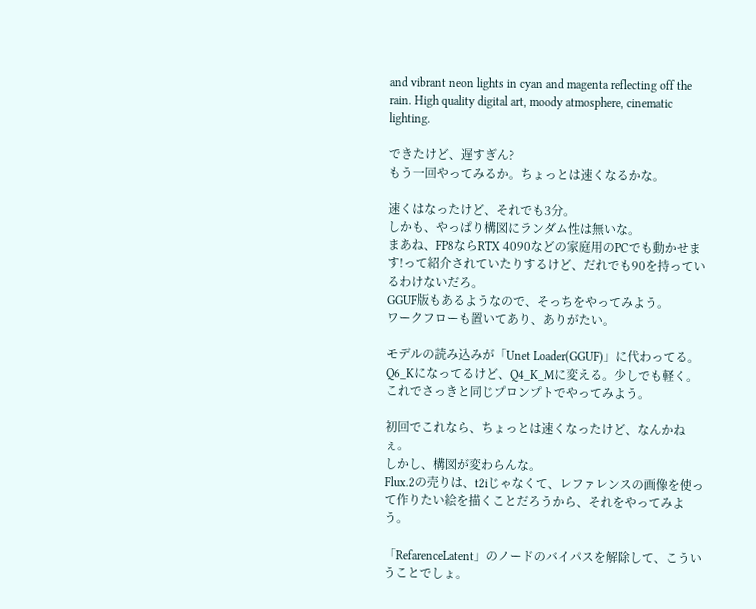and vibrant neon lights in cyan and magenta reflecting off the rain. High quality digital art, moody atmosphere, cinematic lighting.

できたけど、遅すぎん?
もう一回やってみるか。ちょっとは速くなるかな。

速くはなったけど、それでも3分。
しかも、やっぱり構図にランダム性は無いな。
まあね、FP8ならRTX 4090などの家庭用のPCでも動かせます!って紹介されていたりするけど、だれでも90を持っているわけないだろ。
GGUF版もあるようなので、そっちをやってみよう。
ワークフローも置いてあり、ありがたい。

モデルの読み込みが「Unet Loader(GGUF)」に代わってる。Q6_Kになってるけど、Q4_K_Mに変える。少しでも軽く。
これでさっきと同じプロンプトでやってみよう。

初回でこれなら、ちょっとは速くなったけど、なんかねぇ。
しかし、構図が変わらんな。
Flux.2の売りは、t2iじゃなくて、レファレンスの画像を使って作りたい絵を描くことだろうから、それをやってみよう。

「RefarenceLatent」のノードのバイパスを解除して、こういうことでしょ。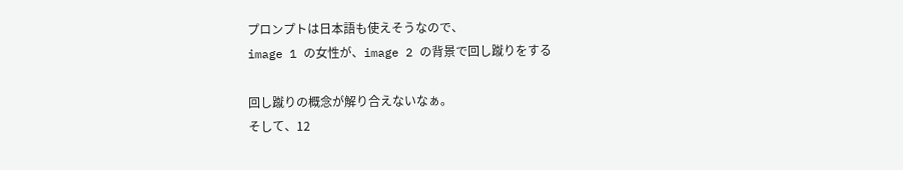プロンプトは日本語も使えそうなので、
image 1 の女性が、image 2 の背景で回し蹴りをする

回し蹴りの概念が解り合えないなぁ。
そして、12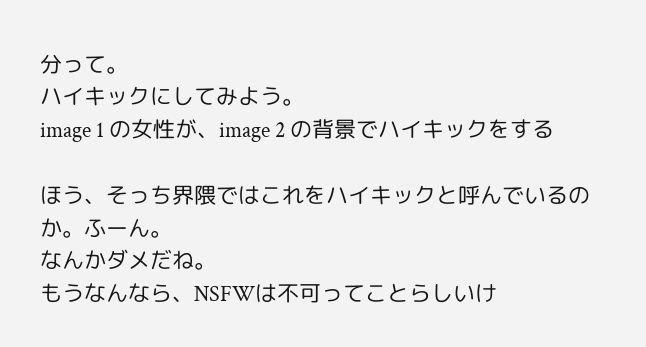分って。
ハイキックにしてみよう。
image 1 の女性が、image 2 の背景でハイキックをする

ほう、そっち界隈ではこれをハイキックと呼んでいるのか。ふーん。
なんかダメだね。
もうなんなら、NSFWは不可ってことらしいけ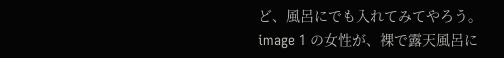ど、風呂にでも入れてみてやろう。
image 1 の女性が、裸で露天風呂に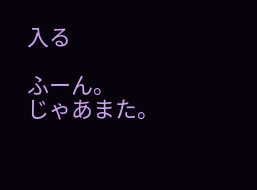入る

ふーん。
じゃあまた。